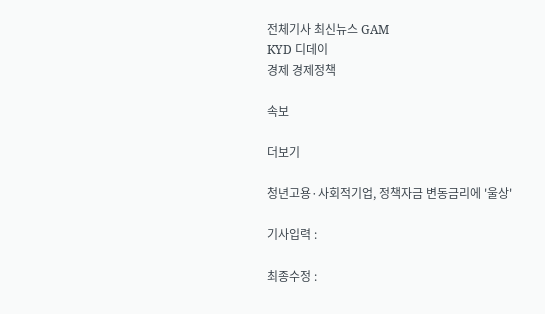전체기사 최신뉴스 GAM
KYD 디데이
경제 경제정책

속보

더보기

청년고용·사회적기업, 정책자금 변동금리에 '울상'

기사입력 :

최종수정 :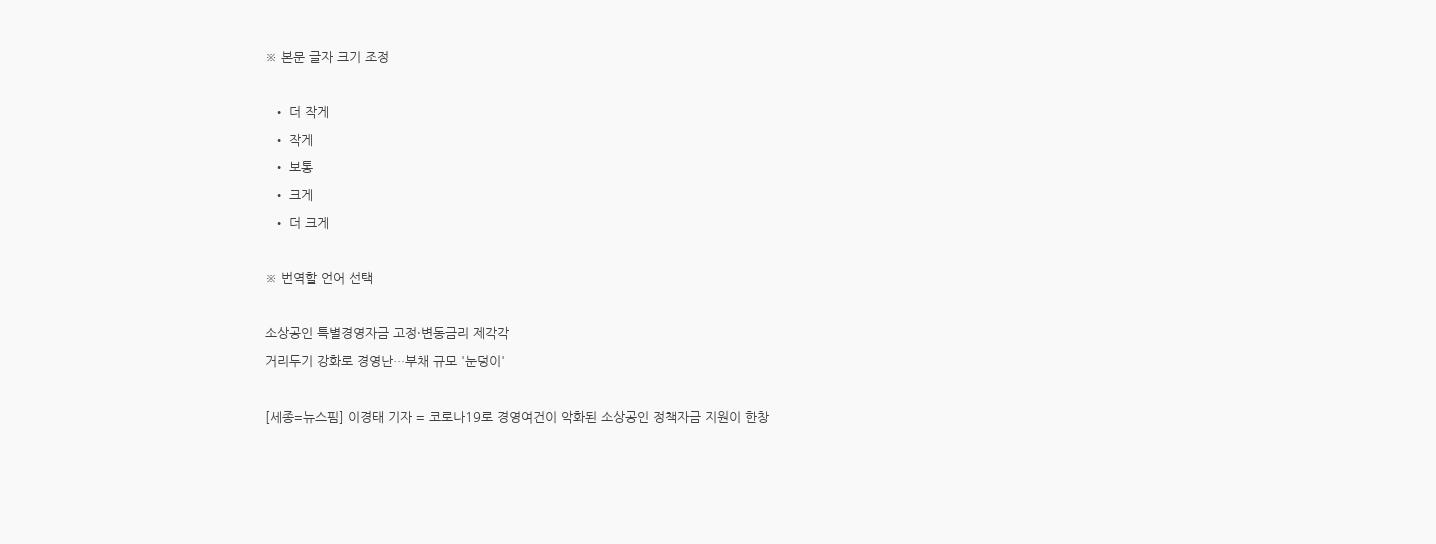※ 본문 글자 크기 조정

  • 더 작게
  • 작게
  • 보통
  • 크게
  • 더 크게

※ 번역할 언어 선택

소상공인 특별경영자금 고정·변동금리 제각각
거리두기 강화로 경영난…부채 규모 '눈덩이'

[세종=뉴스핌] 이경태 기자 = 코로나19로 경영여건이 악화된 소상공인 정책자금 지원이 한창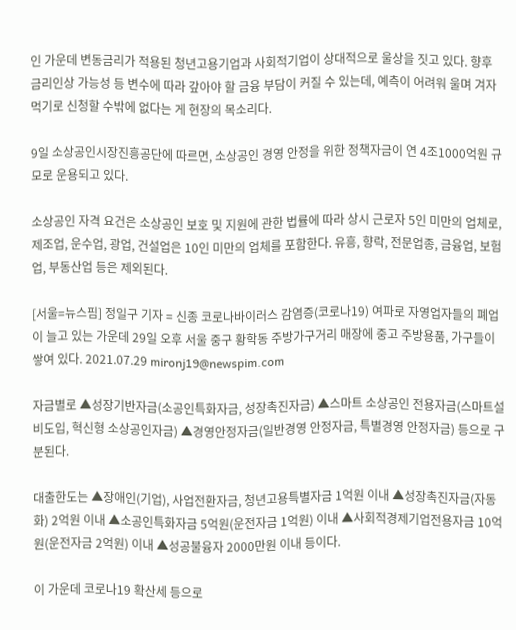인 가운데 변동금리가 적용된 청년고용기업과 사회적기업이 상대적으로 울상을 짓고 있다. 향후 금리인상 가능성 등 변수에 따라 갚아야 할 금융 부담이 커질 수 있는데, 예측이 어려워 울며 겨자먹기로 신청할 수밖에 없다는 게 현장의 목소리다.

9일 소상공인시장진흥공단에 따르면, 소상공인 경영 안정을 위한 정책자금이 연 4조1000억원 규모로 운용되고 있다.

소상공인 자격 요건은 소상공인 보호 및 지원에 관한 법률에 따라 상시 근로자 5인 미만의 업체로, 제조업, 운수업, 광업, 건설업은 10인 미만의 업체를 포함한다. 유흥, 향락, 전문업종, 금융업, 보험업, 부동산업 등은 제외된다.

[서울=뉴스핌] 정일구 기자 = 신종 코로나바이러스 감염증(코로나19) 여파로 자영업자들의 폐업이 늘고 있는 가운데 29일 오후 서울 중구 황학동 주방가구거리 매장에 중고 주방용품, 가구들이 쌓여 있다. 2021.07.29 mironj19@newspim.com

자금별로 ▲성장기반자금(소공인특화자금, 성장촉진자금) ▲스마트 소상공인 전용자금(스마트설비도입, 혁신형 소상공인자금) ▲경영안정자금(일반경영 안정자금, 특별경영 안정자금) 등으로 구분된다.

대출한도는 ▲장애인(기업), 사업전환자금, 청년고용특별자금 1억원 이내 ▲성장촉진자금(자동화) 2억원 이내 ▲소공인특화자금 5억원(운전자금 1억원) 이내 ▲사회적경제기업전용자금 10억원(운전자금 2억원) 이내 ▲성공불융자 2000만원 이내 등이다.

이 가운데 코로나19 확산세 등으로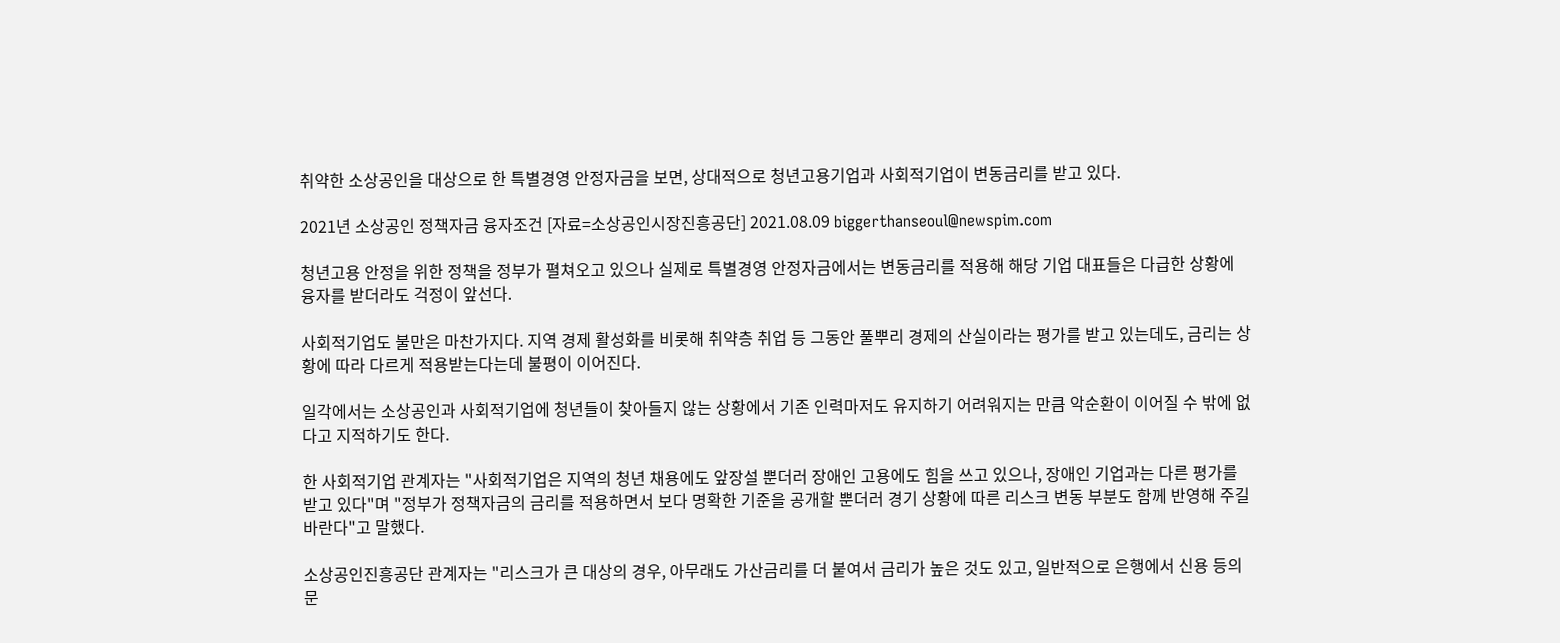취약한 소상공인을 대상으로 한 특별경영 안정자금을 보면, 상대적으로 청년고용기업과 사회적기업이 변동금리를 받고 있다.

2021년 소상공인 정책자금 융자조건 [자료=소상공인시장진흥공단] 2021.08.09 biggerthanseoul@newspim.com

청년고용 안정을 위한 정책을 정부가 펼쳐오고 있으나 실제로 특별경영 안정자금에서는 변동금리를 적용해 해당 기업 대표들은 다급한 상황에 융자를 받더라도 걱정이 앞선다.

사회적기업도 불만은 마찬가지다. 지역 경제 활성화를 비롯해 취약층 취업 등 그동안 풀뿌리 경제의 산실이라는 평가를 받고 있는데도, 금리는 상황에 따라 다르게 적용받는다는데 불평이 이어진다.

일각에서는 소상공인과 사회적기업에 청년들이 찾아들지 않는 상황에서 기존 인력마저도 유지하기 어려워지는 만큼 악순환이 이어질 수 밖에 없다고 지적하기도 한다.

한 사회적기업 관계자는 "사회적기업은 지역의 청년 채용에도 앞장설 뿐더러 장애인 고용에도 힘을 쓰고 있으나, 장애인 기업과는 다른 평가를 받고 있다"며 "정부가 정책자금의 금리를 적용하면서 보다 명확한 기준을 공개할 뿐더러 경기 상황에 따른 리스크 변동 부분도 함께 반영해 주길 바란다"고 말했다.

소상공인진흥공단 관계자는 "리스크가 큰 대상의 경우, 아무래도 가산금리를 더 붙여서 금리가 높은 것도 있고, 일반적으로 은행에서 신용 등의 문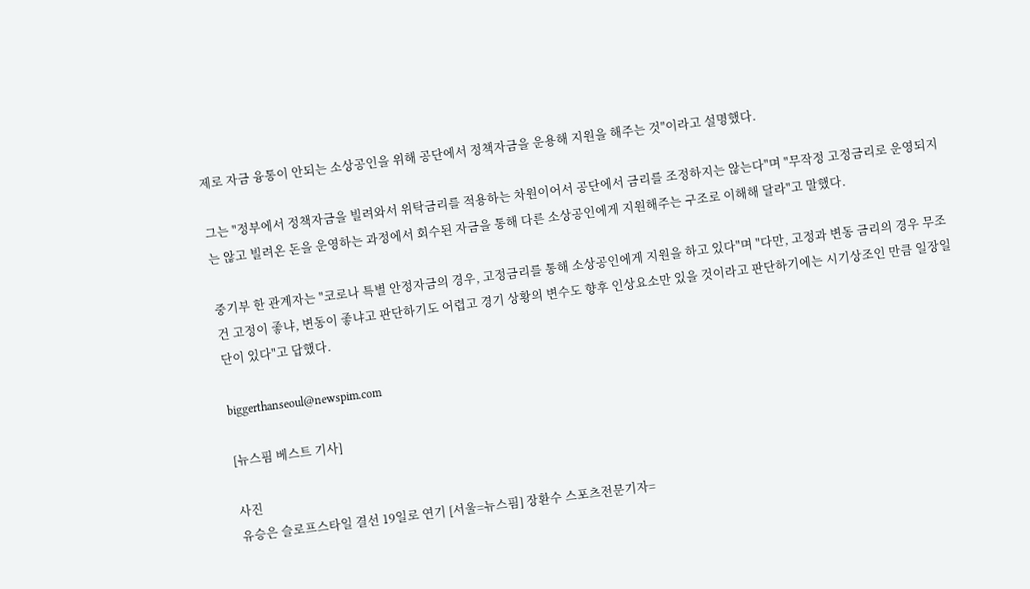제로 자금 융통이 안되는 소상공인을 위해 공단에서 정책자금을 운용해 지원을 해주는 것"이라고 설명했다.

그는 "정부에서 정책자금을 빌려와서 위탁금리를 적용하는 차원이어서 공단에서 금리를 조정하지는 않는다"며 "무작정 고정금리로 운영되지는 않고 빌려온 돈을 운영하는 과정에서 회수된 자금을 통해 다른 소상공인에게 지원해주는 구조로 이해해 달라"고 말했다.

중기부 한 관계자는 "코로나 특별 안정자금의 경우, 고정금리를 통해 소상공인에게 지원을 하고 있다"며 "다만, 고정과 변동 금리의 경우 무조건 고정이 좋냐, 변동이 좋냐고 판단하기도 어렵고 경기 상황의 변수도 향후 인상요소만 있을 것이라고 판단하기에는 시기상조인 만큼 일장일단이 있다"고 답했다.

biggerthanseoul@newspim.com

[뉴스핌 베스트 기사]

사진
유승은 슬로프스타일 결선 19일로 연기 [서울=뉴스핌] 장환수 스포츠전문기자=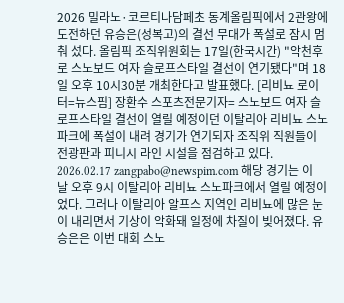2026 밀라노·코르티나담페초 동계올림픽에서 2관왕에 도전하던 유승은(성복고)의 결선 무대가 폭설로 잠시 멈춰 섰다. 올림픽 조직위원회는 17일(한국시간) "악천후로 스노보드 여자 슬로프스타일 결선이 연기됐다"며 18일 오후 10시30분 개최한다고 발표했다. [리비뇨 로이터=뉴스핌] 장환수 스포츠전문기자= 스노보드 여자 슬로프스타일 결선이 열릴 예정이던 이탈리아 리비뇨 스노 파크에 폭설이 내려 경기가 연기되자 조직위 직원들이 전광판과 피니시 라인 시설을 점검하고 있다. 2026.02.17 zangpabo@newspim.com 해당 경기는 이날 오후 9시 이탈리아 리비뇨 스노파크에서 열릴 예정이었다. 그러나 이탈리아 알프스 지역인 리비뇨에 많은 눈이 내리면서 기상이 악화돼 일정에 차질이 빚어졌다. 유승은은 이번 대회 스노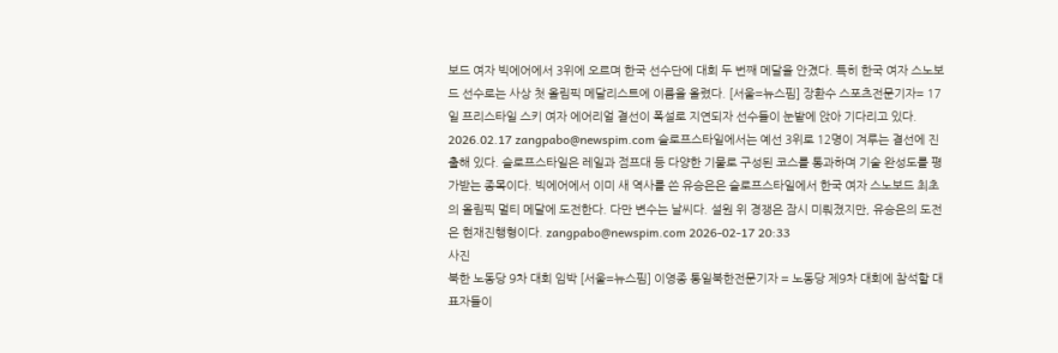보드 여자 빅에어에서 3위에 오르며 한국 선수단에 대회 두 번째 메달을 안겼다. 특히 한국 여자 스노보드 선수로는 사상 첫 올림픽 메달리스트에 이름을 올렸다. [서울=뉴스핌] 장환수 스포츠전문기자= 17일 프리스타일 스키 여자 에어리얼 결선이 폭설로 지연되자 선수들이 눈밭에 앉아 기다리고 있다. 2026.02.17 zangpabo@newspim.com 슬로프스타일에서는 예선 3위로 12명이 겨루는 결선에 진출해 있다. 슬로프스타일은 레일과 점프대 등 다양한 기물로 구성된 코스를 통과하며 기술 완성도를 평가받는 종목이다. 빅에어에서 이미 새 역사를 쓴 유승은은 슬로프스타일에서 한국 여자 스노보드 최초의 올림픽 멀티 메달에 도전한다. 다만 변수는 날씨다. 설원 위 경쟁은 잠시 미뤄졌지만, 유승은의 도전은 현재진행형이다. zangpabo@newspim.com 2026-02-17 20:33
사진
북한 노동당 9차 대회 임박 [서울=뉴스핌] 이영종 통일북한전문기자 = 노동당 제9차 대회에 참석할 대표자들이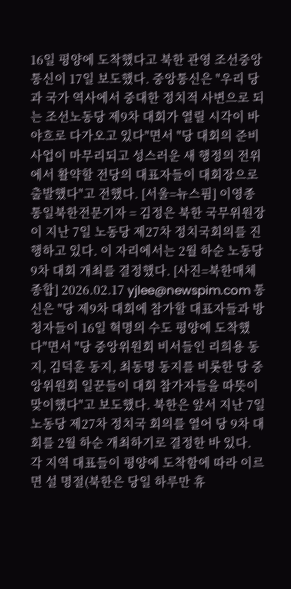16일 평양에 도착했다고 북한 관영 조선중앙통신이 17일 보도했다. 중앙통신은 "우리 당과 국가 역사에서 중대한 정치적 사변으로 되는 조선노동당 제9차 대회가 열릴 시각이 바야흐로 다가오고 있다"면서 "당 대회의 준비사업이 마무리되고 성스러운 새 행정의 전위에서 활약할 전당의 대표자들이 대회장으로 출발했다"고 전했다. [서울=뉴스핌] 이영종 통일북한전문기자 = 김정은 북한 국무위원장이 지난 7일 노동당 제27차 정치국회의를 진행하고 있다. 이 자리에서는 2월 하순 노동당 9차 대회 개최를 결정했다. [사진=북한매체 종합] 2026.02.17 yjlee@newspim.com 통신은 "당 제9차 대회에 참가할 대표자들과 방청자들이 16일 혁명의 수도 평양에 도착했다"면서 "당 중앙위원회 비서들인 리희용 동지, 김덕훈 동지, 최동명 동지를 비롯한 당 중앙위원회 일꾼들이 대회 참가자들을 따뜻이 맞이했다"고 보도했다. 북한은 앞서 지난 7일 노동당 제27차 정치국 회의를 열어 당 9차 대회를 2월 하순 개최하기로 결정한 바 있다. 각 지역 대표들이 평양에 도착함에 따라 이르면 설 명절(북한은 당일 하루만 휴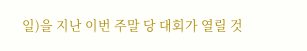일)을 지난 이번 주말 당 대회가 열릴 것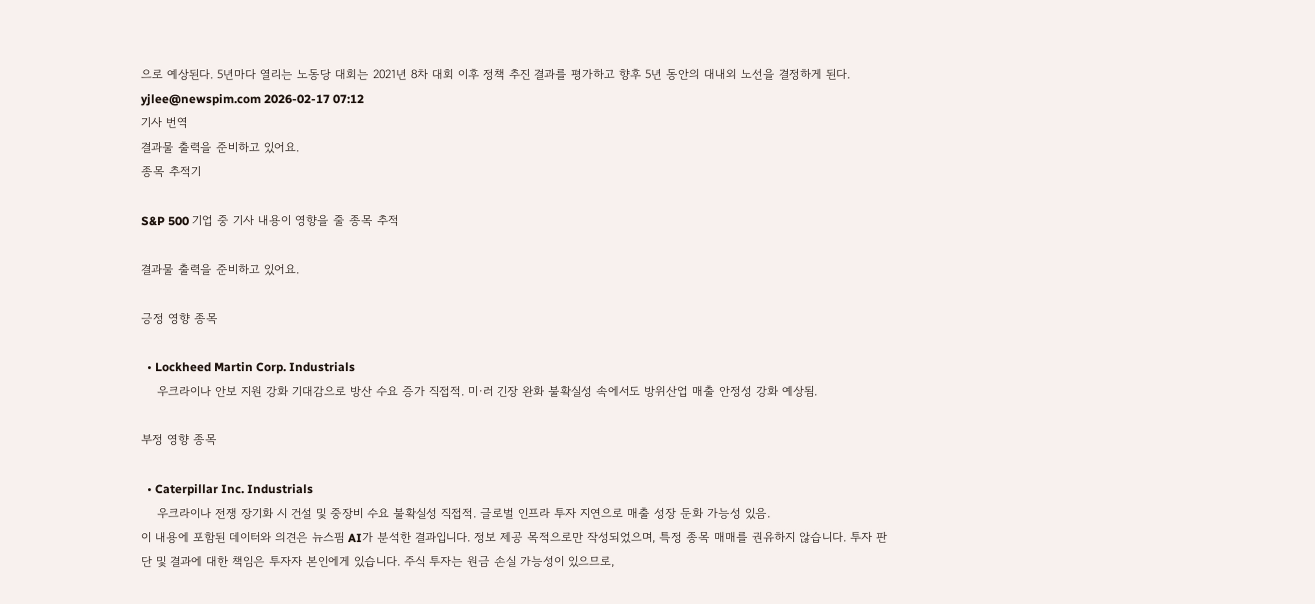으로 예상된다. 5년마다 열리는 노동당 대회는 2021년 8차 대회 이후 정책 추진 결과를 평가하고 향후 5년 동안의 대내외 노선을 결정하게 된다. yjlee@newspim.com 2026-02-17 07:12
기사 번역
결과물 출력을 준비하고 있어요.
종목 추적기

S&P 500 기업 중 기사 내용이 영향을 줄 종목 추적

결과물 출력을 준비하고 있어요.

긍정 영향 종목

  • Lockheed Martin Corp. Industrials
    우크라이나 안보 지원 강화 기대감으로 방산 수요 증가 직접적. 미·러 긴장 완화 불확실성 속에서도 방위산업 매출 안정성 강화 예상됨.

부정 영향 종목

  • Caterpillar Inc. Industrials
    우크라이나 전쟁 장기화 시 건설 및 중장비 수요 불확실성 직접적. 글로벌 인프라 투자 지연으로 매출 성장 둔화 가능성 있음.
이 내용에 포함된 데이터와 의견은 뉴스핌 AI가 분석한 결과입니다. 정보 제공 목적으로만 작성되었으며, 특정 종목 매매를 권유하지 않습니다. 투자 판단 및 결과에 대한 책임은 투자자 본인에게 있습니다. 주식 투자는 원금 손실 가능성이 있으므로,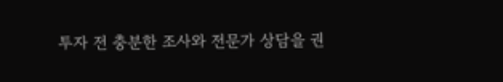투자 전 충분한 조사와 전문가 상담을 권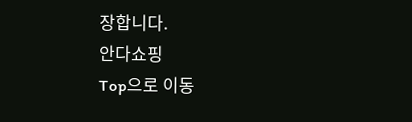장합니다.
안다쇼핑
Top으로 이동